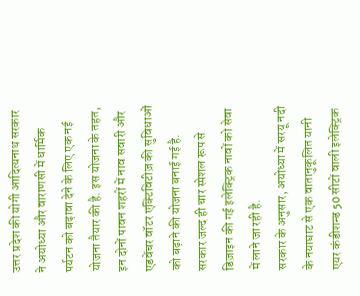उत्तर प्रदेश की योगी आदित्यनाथ सरकार ने अयोध्या और वाराणसी में धार्मिक पर्यटन को बढ़ावा देने के लिए एक नई योजना तैयार की है. इस योजना के तहत, इन दोनों पावन शहरों में नाव सवारी और एडवेंचर वॉटर एक्टिविटीज़ की सुविधाओं को बढ़ाने की योजना बनाई गई है. सरकार जल्द ही चार स्पेशल रूप से डिज़ाइन की गई इलेक्ट्रिक नावों को सेवा में लाने जा रही है.
सरकार के अनुसार, अयोध्या में सरयू नदी के नयाघाट से एक वातानुकूलित यानी एयर कंडीशन्ड 50 सीटों वाली इलेक्ट्रिक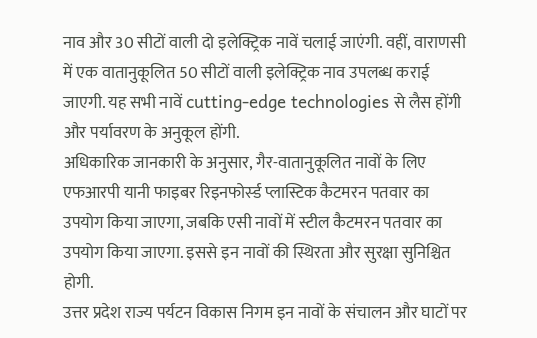नाव और 30 सीटों वाली दो इलेक्ट्रिक नावें चलाई जाएंगी. वहीं, वाराणसी में एक वातानुकूलित 50 सीटों वाली इलेक्ट्रिक नाव उपलब्ध कराई जाएगी. यह सभी नावें cutting-edge technologies से लैस होंगी और पर्यावरण के अनुकूल होंगी.
अधिकारिक जानकारी के अनुसार, गैर-वातानुकूलित नावों के लिए एफआरपी यानी फाइबर रिइनफोर्स्ड प्लास्टिक कैटमरन पतवार का उपयोग किया जाएगा, जबकि एसी नावों में स्टील कैटमरन पतवार का उपयोग किया जाएगा. इससे इन नावों की स्थिरता और सुरक्षा सुनिश्चित होगी.
उत्तर प्रदेश राज्य पर्यटन विकास निगम इन नावों के संचालन और घाटों पर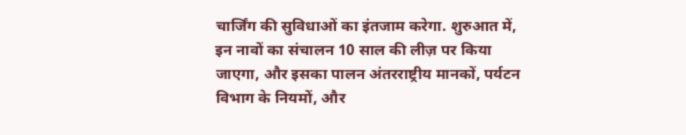चार्जिंग की सुविधाओं का इंतजाम करेगा. शुरुआत में, इन नावों का संचालन 10 साल की लीज़ पर किया जाएगा, और इसका पालन अंतरराष्ट्रीय मानकों, पर्यटन विभाग के नियमों, और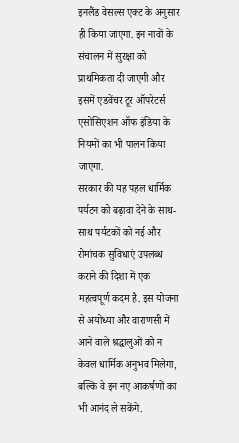इनलैंड वेसल्स एक्ट के अनुसार ही किया जाएगा. इन नावों के संचालन में सुरक्षा को प्राथमिकता दी जाएगी और इसमें एडवेंचर टूर ऑपरेटर्स एसोसिएशन ऑफ इंडिया के नियमों का भी पालन किया जाएगा.
सरकार की यह पहल धार्मिक पर्यटन को बढ़ावा देने के साथ-साथ पर्यटकों को नई और रोमांचक सुविधाएं उपलब्ध कराने की दिशा में एक महत्वपूर्ण कदम है. इस योजना से अयोध्या और वाराणसी में आने वाले श्रद्धालुओं को न केवल धार्मिक अनुभव मिलेगा, बल्कि वे इन नए आकर्षणों का भी आनंद ले सकेंगे.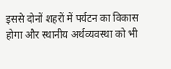इससे दोनों शहरों में पर्यटन का विकास होगा और स्थानीय अर्थव्यवस्था को भी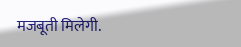मजबूती मिलेगी.